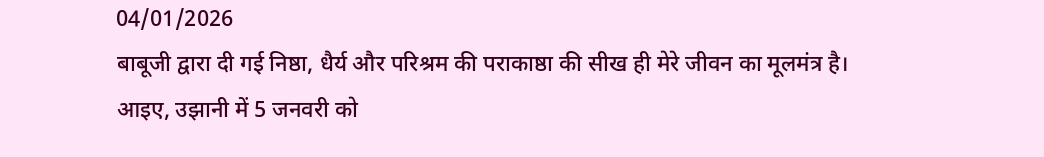04/01/2026
बाबूजी द्वारा दी गई निष्ठा, धैर्य और परिश्रम की पराकाष्ठा की सीख ही मेरे जीवन का मूलमंत्र है।
आइए, उझानी में 5 जनवरी को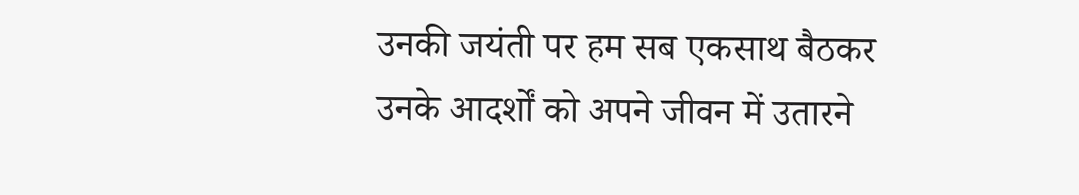उनकी जयंती पर हम सब एकसाथ बैठकर उनके आदर्शों को अपने जीवन में उतारने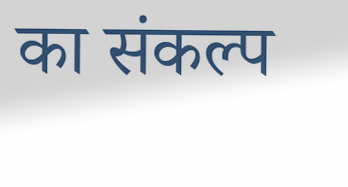का संकल्प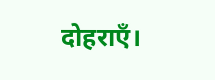दोहराएँ।